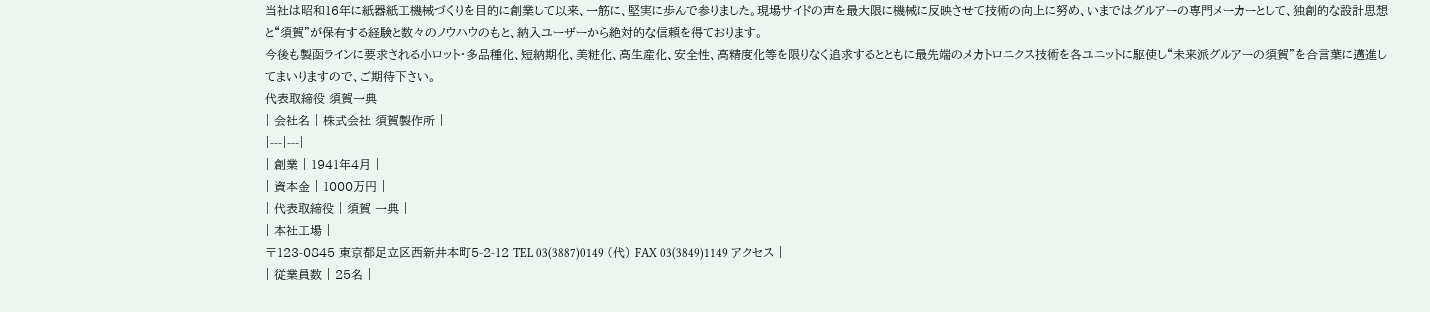当社は昭和16年に紙器紙工機械づくりを目的に創業して以来、一筋に、堅実に歩んで参りました。現場サイドの声を最大限に機械に反映させて技術の向上に努め、いまではグルアーの専門メーカーとして、独創的な設計思想と“須賀”が保有する経験と数々のノウハウのもと、納入ユーザーから絶対的な信頼を得ております。
今後も製函ラインに要求される小ロット・多品種化、短納期化、美粧化、高生産化、安全性、高精度化等を限りなく追求するとともに最先端のメカトロニクス技術を各ユニットに駆使し“未来派グルアーの須賀”を合言葉に邁進してまいりますので、ご期待下さい。
代表取締役 須賀一典
| 会社名 | 株式会社 須賀製作所 |
|---|---|
| 創業 | 1941年4月 |
| 資本金 | 1000万円 |
| 代表取締役 | 須賀 一典 |
| 本社工場 |
〒123-0845 東京都足立区西新井本町5-2-12 TEL 03(3887)0149 (代) FAX 03(3849)1149 アクセス |
| 従業員数 | 25名 |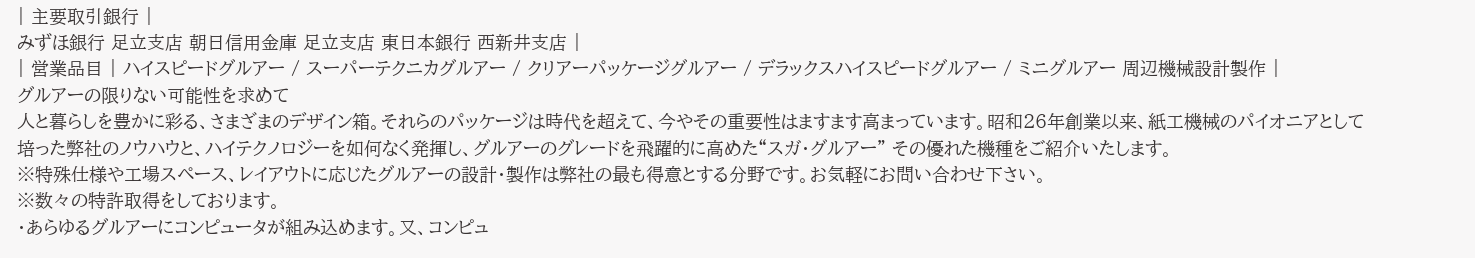| 主要取引銀行 |
みずほ銀行 足立支店 朝日信用金庫 足立支店 東日本銀行 西新井支店 |
| 営業品目 | ハイスピードグルアー / スーパーテクニカグルアー / クリアーパッケージグルアー / デラックスハイスピードグルアー / ミニグルアー 周辺機械設計製作 |
グルアーの限りない可能性を求めて
人と暮らしを豊かに彩る、さまざまのデザイン箱。それらのパッケージは時代を超えて、今やその重要性はますます高まっています。昭和26年創業以来、紙工機械のパイオニアとして培った弊社のノウハウと、ハイテクノロジーを如何なく発揮し、グルアーのグレードを飛躍的に高めた“スガ・グルアー” その優れた機種をご紹介いたします。
※特殊仕様や工場スペース、レイアウトに応じたグルアーの設計・製作は弊社の最も得意とする分野です。お気軽にお問い合わせ下さい。
※数々の特許取得をしております。
・あらゆるグルアーにコンピュータが組み込めます。又、コンピュ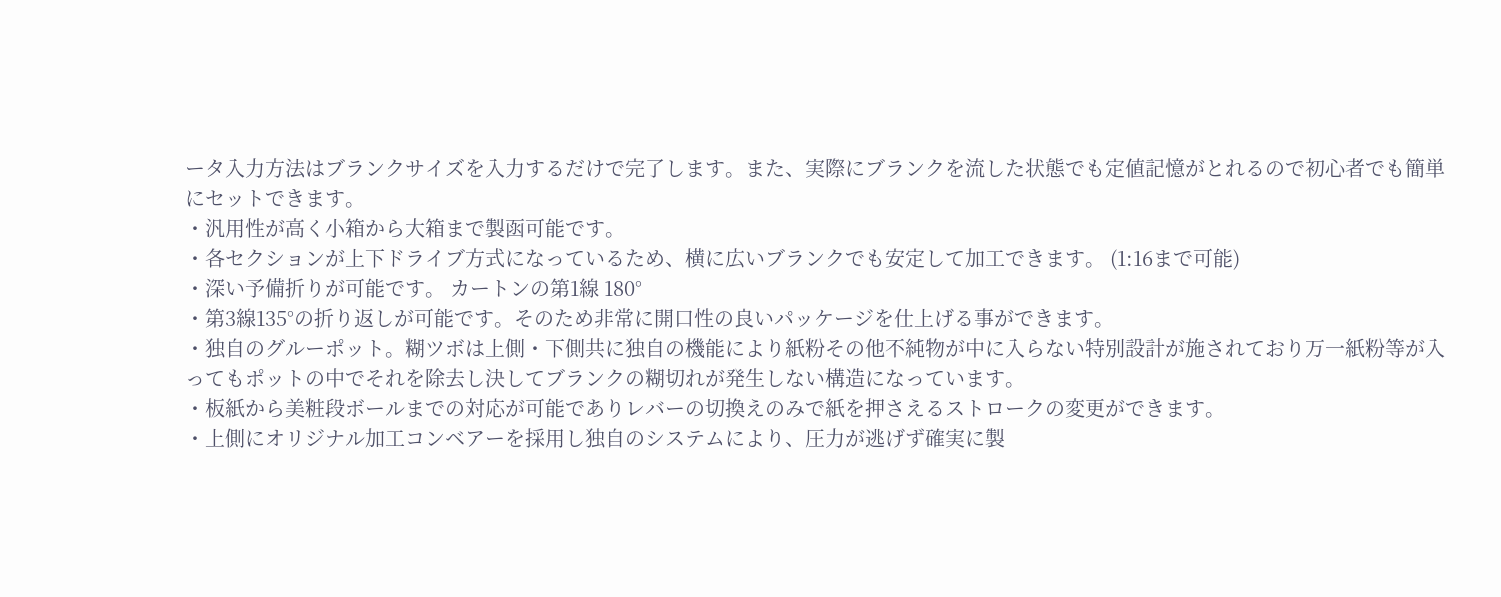ータ入力方法はブランクサイズを入力するだけで完了します。また、実際にブランクを流した状態でも定値記憶がとれるので初心者でも簡単にセットできます。
・汎用性が高く小箱から大箱まで製函可能です。
・各セクションが上下ドライブ方式になっているため、横に広いブランクでも安定して加工できます。 (1:16まで可能)
・深い予備折りが可能です。 カートンの第1線 180°
・第3線135°の折り返しが可能です。そのため非常に開口性の良いパッケージを仕上げる事ができます。
・独自のグルーポット。糊ツボは上側・下側共に独自の機能により紙粉その他不純物が中に入らない特別設計が施されており万一紙粉等が入ってもポットの中でそれを除去し決してブランクの糊切れが発生しない構造になっています。
・板紙から美粧段ボールまでの対応が可能でありレバーの切換えのみで紙を押さえるストロークの変更ができます。
・上側にオリジナル加工コンベアーを採用し独自のシステムにより、圧力が逃げず確実に製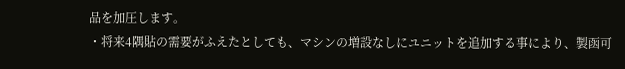品を加圧します。
・将来4隅貼の需要がふえたとしても、マシンの増設なしにユニットを追加する事により、製函可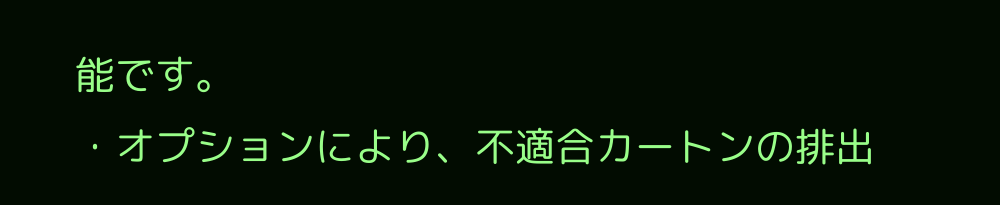能です。
・オプションにより、不適合カートンの排出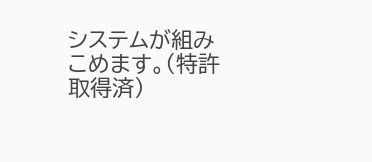システムが組みこめます。(特許取得済)